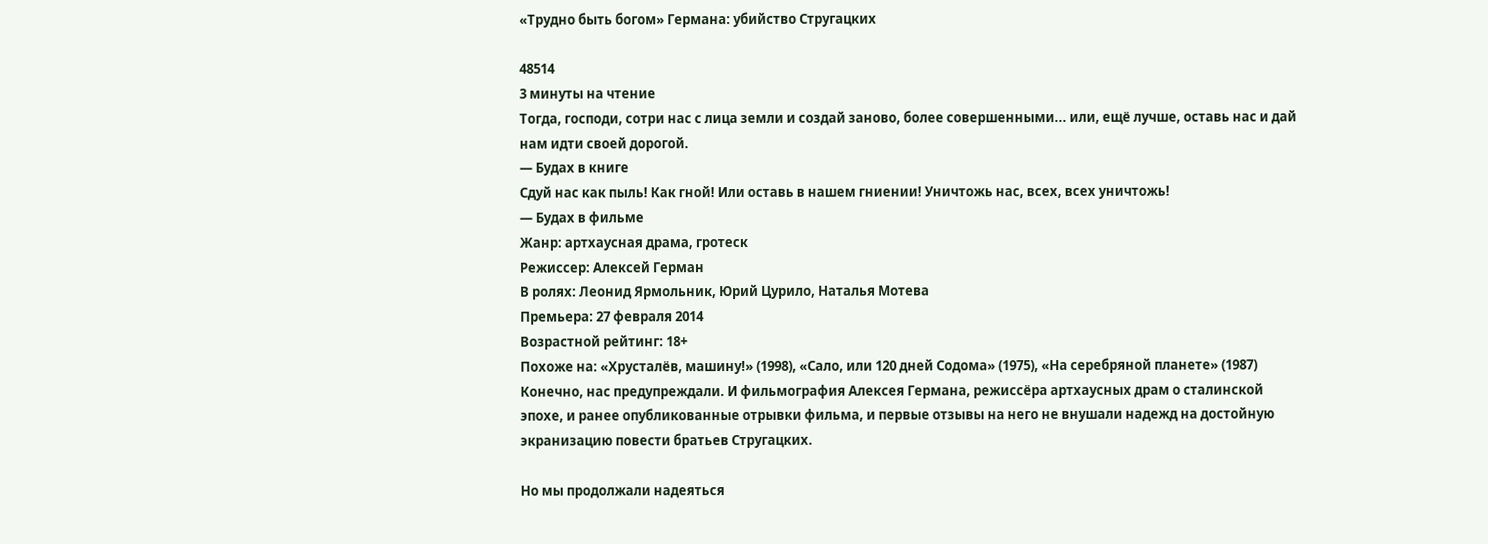«Трудно быть богом» Германа: убийство Стругацких

48514
3 минуты на чтение
Тогда, господи, сотри нас с лица земли и создай заново, более совершенными... или, ещё лучше, оставь нас и дай нам идти своей дорогой.
— Будах в книге
Сдуй нас как пыль! Как гной! Или оставь в нашем гниении! Уничтожь нас, всех, всех уничтожь!
— Будах в фильме
Жанр: артхаусная драма, гротеск
Режиссер: Алексей Герман
В ролях: Леонид Ярмольник, Юрий Цурило, Наталья Мотева
Премьера: 27 февраля 2014
Возрастной рейтинг: 18+
Похоже на: «Хрусталёв, машину!» (1998), «Сало, или 120 дней Содома» (1975), «На серебряной планете» (1987)
Конечно, нас предупреждали. И фильмография Алексея Германа, режиссёра артхаусных драм о сталинской эпохе, и ранее опубликованные отрывки фильма, и первые отзывы на него не внушали надежд на достойную экранизацию повести братьев Стругацких.

Но мы продолжали надеяться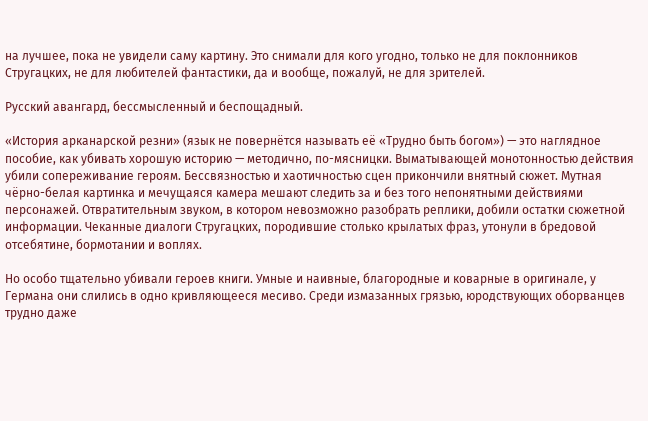на лучшее, пока не увидели саму картину. Это снимали для кого угодно, только не для поклонников Стругацких, не для любителей фантастики, да и вообще, пожалуй, не для зрителей.

Русский авангард, бессмысленный и беспощадный.

«История арканарской резни» (язык не повернётся называть её «Трудно быть богом») — это наглядное пособие, как убивать хорошую историю — методично, по-мясницки. Выматывающей монотонностью действия убили сопереживание героям. Бессвязностью и хаотичностью сцен прикончили внятный сюжет. Мутная чёрно-белая картинка и мечущаяся камера мешают следить за и без того непонятными действиями персонажей. Отвратительным звуком, в котором невозможно разобрать реплики, добили остатки сюжетной информации. Чеканные диалоги Стругацких, породившие столько крылатых фраз, утонули в бредовой отсебятине, бормотании и воплях.

Но особо тщательно убивали героев книги. Умные и наивные, благородные и коварные в оригинале, у Германа они слились в одно кривляющееся месиво. Среди измазанных грязью, юродствующих оборванцев трудно даже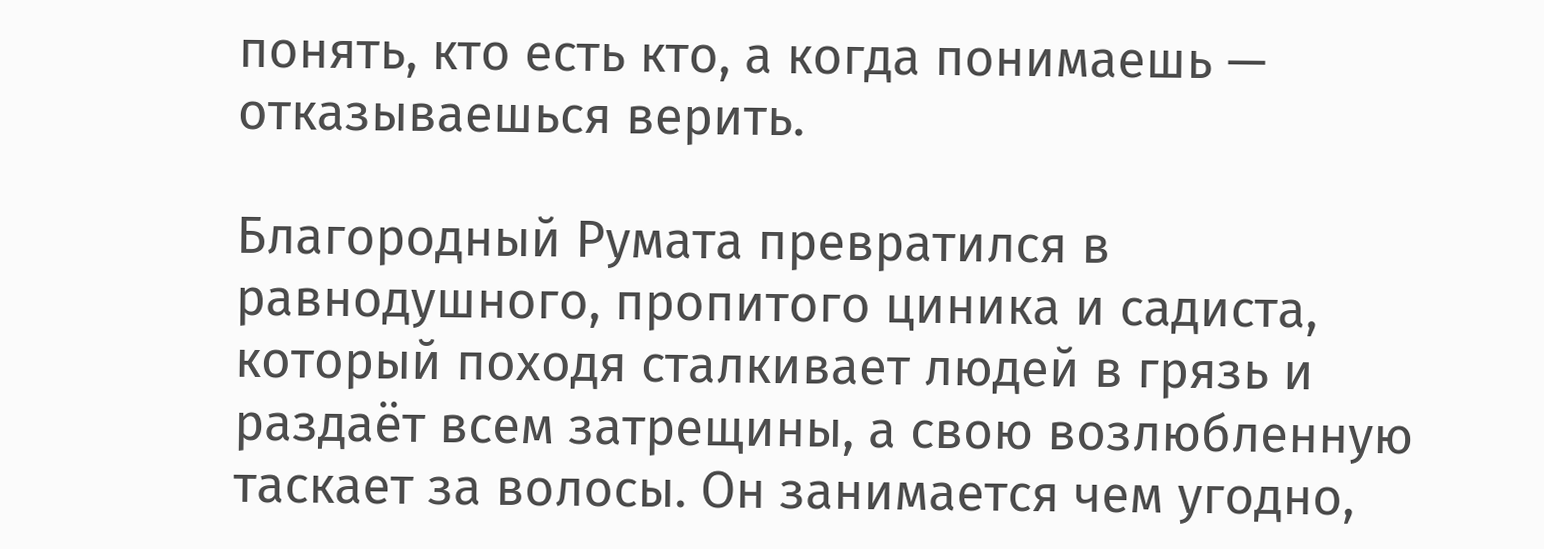понять, кто есть кто, а когда понимаешь — отказываешься верить.

Благородный Румата превратился в равнодушного, пропитого циника и садиста, который походя сталкивает людей в грязь и раздаёт всем затрещины, а свою возлюбленную таскает за волосы. Он занимается чем угодно,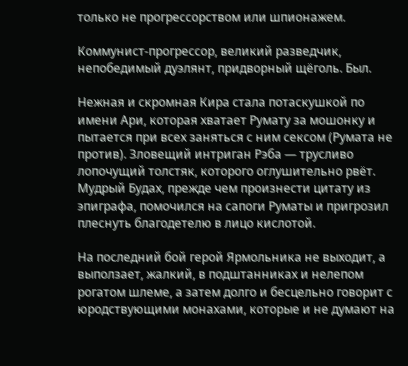только не прогрессорством или шпионажем.

Коммунист-прогрессор, великий разведчик, непобедимый дуэлянт, придворный щёголь. Был.

Нежная и скромная Кира стала потаскушкой по имени Ари, которая хватает Румату за мошонку и пытается при всех заняться с ним сексом (Румата не против). Зловещий интриган Рэба — трусливо лопочущий толстяк, которого оглушительно рвёт. Мудрый Будах, прежде чем произнести цитату из эпиграфа, помочился на сапоги Руматы и пригрозил плеснуть благодетелю в лицо кислотой.

На последний бой герой Ярмольника не выходит, а выползает, жалкий, в подштанниках и нелепом рогатом шлеме, а затем долго и бесцельно говорит с юродствующими монахами, которые и не думают на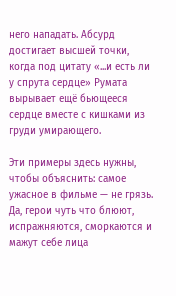него нападать. Абсурд достигает высшей точки, когда под цитату «...и есть ли у спрута сердце» Румата вырывает ещё бьющееся сердце вместе с кишками из груди умирающего.

Эти примеры здесь нужны, чтобы объяснить: самое ужасное в фильме — не грязь. Да, герои чуть что блюют, испражняются, сморкаются и мажут себе лица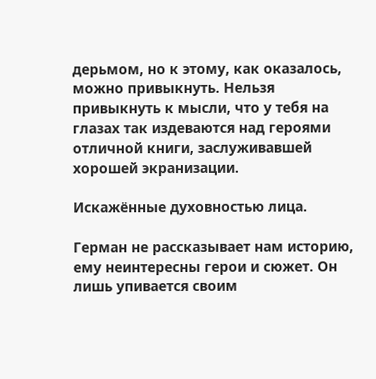дерьмом, но к этому, как оказалось, можно привыкнуть. Нельзя привыкнуть к мысли, что у тебя на глазах так издеваются над героями отличной книги, заслуживавшей хорошей экранизации.

Искажённые духовностью лица.

Герман не рассказывает нам историю, ему неинтересны герои и сюжет. Он лишь упивается своим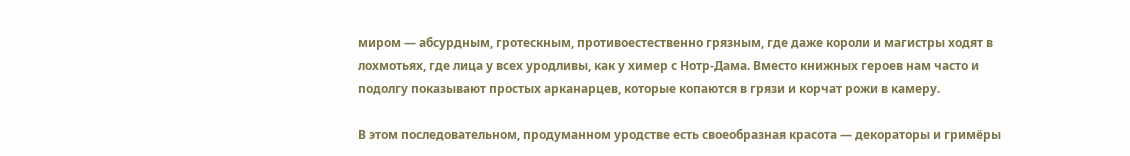миром — абсурдным, гротескным, противоестественно грязным, где даже короли и магистры ходят в лохмотьях, где лица у всех уродливы, как у химер с Нотр-Дама. Вместо книжных героев нам часто и подолгу показывают простых арканарцев, которые копаются в грязи и корчат рожи в камеру.

В этом последовательном, продуманном уродстве есть своеобразная красота — декораторы и гримёры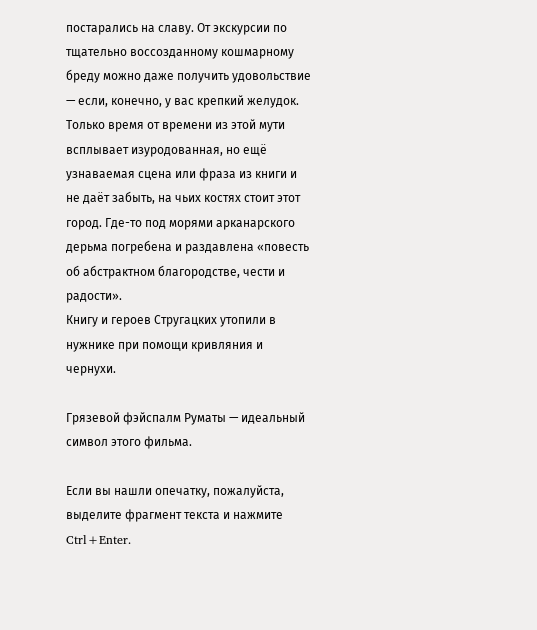постарались на славу. От экскурсии по тщательно воссозданному кошмарному бреду можно даже получить удовольствие — если, конечно, у вас крепкий желудок. Только время от времени из этой мути всплывает изуродованная, но ещё узнаваемая сцена или фраза из книги и не даёт забыть, на чьих костях стоит этот город. Где-то под морями арканарского дерьма погребена и раздавлена «повесть об aбстрaктном блaгородстве, чести и рaдости».
Книгу и героев Стругацких утопили в нужнике при помощи кривляния и чернухи.

Грязевой фэйспалм Руматы — идеальный символ этого фильма.

Если вы нашли опечатку, пожалуйста, выделите фрагмент текста и нажмите Ctrl+Enter.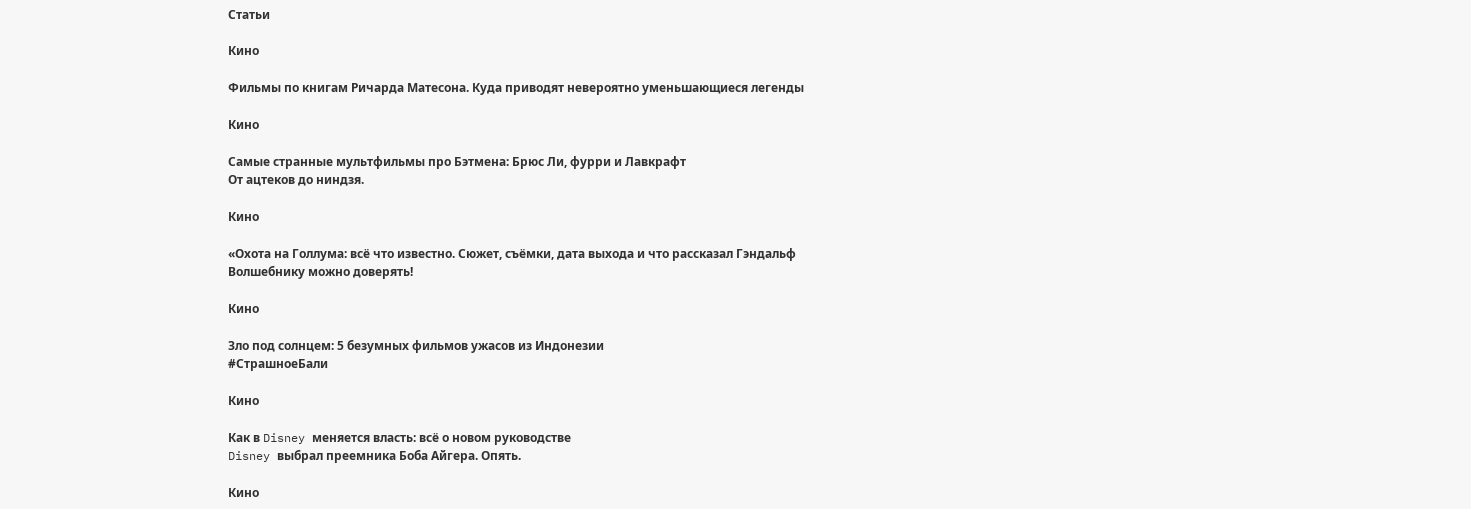Статьи

Кино

Фильмы по книгам Ричарда Матесона. Куда приводят невероятно уменьшающиеся легенды

Кино

Самые странные мультфильмы про Бэтмена: Брюс Ли, фурри и Лавкрафт
От ацтеков до ниндзя.

Кино

«Охота на Голлума: всё что известно. Сюжет, съёмки, дата выхода и что рассказал Гэндальф
Волшебнику можно доверять!

Кино

Зло под солнцем: 5 безумных фильмов ужасов из Индонезии
#СтрашноеБали

Кино

Как в Disney меняется власть: всё о новом руководстве
Disney выбрал преемника Боба Айгера. Опять.

Кино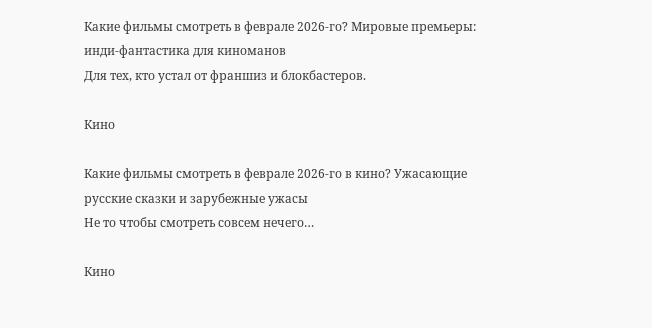Какие фильмы смотреть в феврале 2026-го? Мировые премьеры: инди-фантастика для киноманов
Для тех, кто устал от франшиз и блокбастеров.

Кино

Какие фильмы смотреть в феврале 2026-го в кино? Ужасающие русские сказки и зарубежные ужасы
Не то чтобы смотреть совсем нечего…

Кино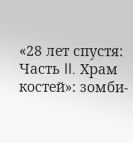«28 лет спустя: Часть II. Храм костей»: зомби-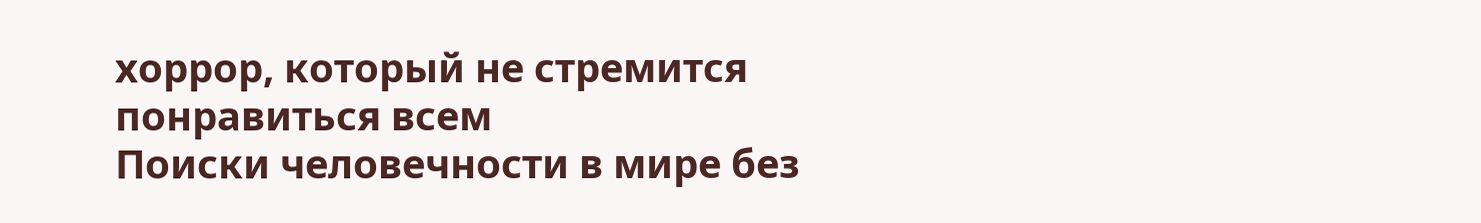хоррор, который не стремится понравиться всем
Поиски человечности в мире без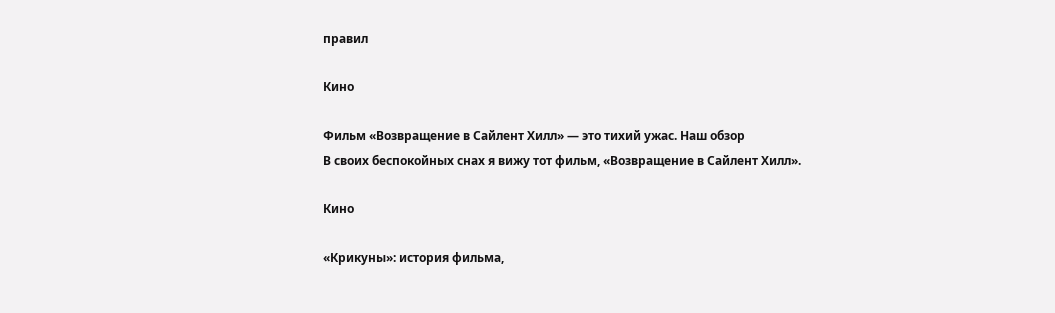правил

Кино

Фильм «Возвращение в Сайлент Хилл» — это тихий ужас. Наш обзор
В своих беспокойных снах я вижу тот фильм, «Возвращение в Сайлент Хилл».

Кино

«Крикуны»: история фильма,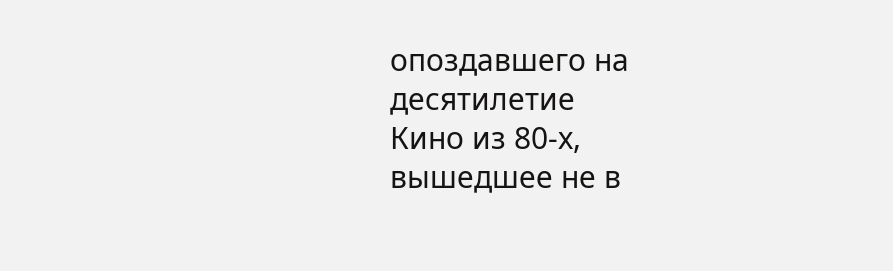опоздавшего на десятилетие
Кино из 80-х, вышедшее не в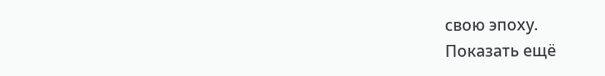свою эпоху.
Показать ещё